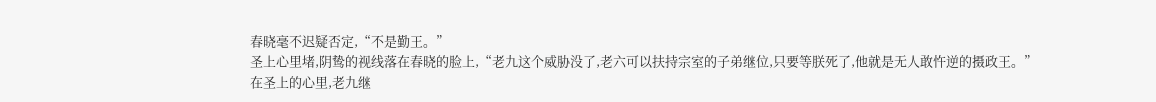春晓毫不迟疑否定,“不是勤王。”
圣上心里堵,阴鸷的视线落在春晓的脸上,“老九这个威胁没了,老六可以扶持宗室的子弟继位,只要等朕死了,他就是无人敢忤逆的摄政王。”
在圣上的心里,老九继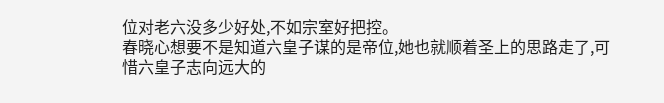位对老六没多少好处,不如宗室好把控。
春晓心想要不是知道六皇子谋的是帝位,她也就顺着圣上的思路走了,可惜六皇子志向远大的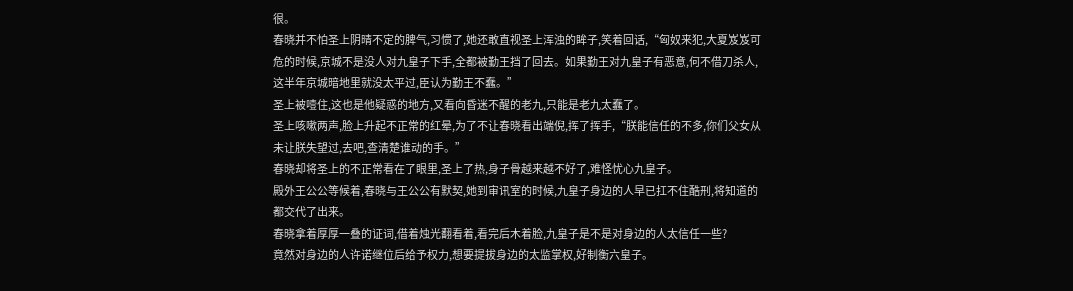很。
春晓并不怕圣上阴晴不定的脾气,习惯了,她还敢直视圣上浑浊的眸子,笑着回话,“匈奴来犯,大夏岌岌可危的时候,京城不是没人对九皇子下手,全都被勤王挡了回去。如果勤王对九皇子有恶意,何不借刀杀人,这半年京城暗地里就没太平过,臣认为勤王不蠢。”
圣上被噎住,这也是他疑惑的地方,又看向昏迷不醒的老九,只能是老九太蠢了。
圣上咳嗽两声,脸上升起不正常的红晕,为了不让春晓看出端倪,挥了挥手,“朕能信任的不多,你们父女从未让朕失望过,去吧,查清楚谁动的手。”
春晓却将圣上的不正常看在了眼里,圣上了热,身子骨越来越不好了,难怪忧心九皇子。
殿外王公公等候着,春晓与王公公有默契,她到审讯室的时候,九皇子身边的人早已扛不住酷刑,将知道的都交代了出来。
春晓拿着厚厚一叠的证词,借着烛光翻看着,看完后木着脸,九皇子是不是对身边的人太信任一些?
竟然对身边的人许诺继位后给予权力,想要提拔身边的太监掌权,好制衡六皇子。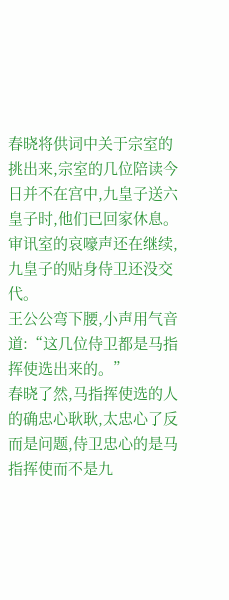春晓将供词中关于宗室的挑出来,宗室的几位陪读今日并不在宫中,九皇子送六皇子时,他们已回家休息。
审讯室的哀嚎声还在继续,九皇子的贴身侍卫还没交代。
王公公弯下腰,小声用气音道:“这几位侍卫都是马指挥使选出来的。”
春晓了然,马指挥使选的人的确忠心耿耿,太忠心了反而是问题,侍卫忠心的是马指挥使而不是九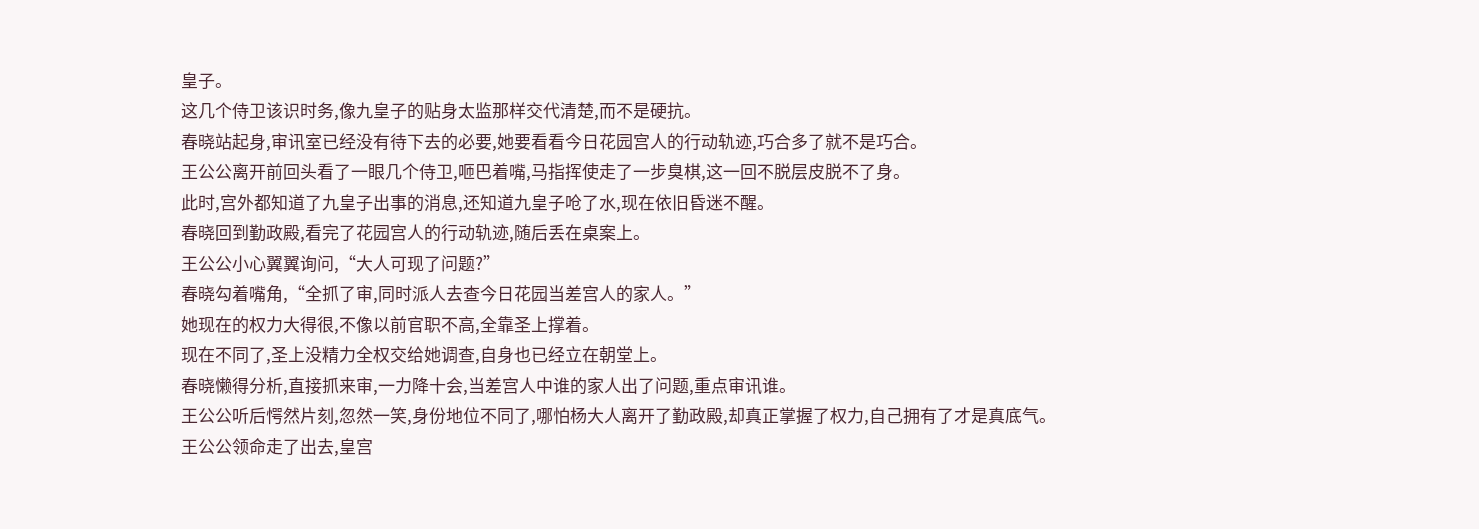皇子。
这几个侍卫该识时务,像九皇子的贴身太监那样交代清楚,而不是硬抗。
春晓站起身,审讯室已经没有待下去的必要,她要看看今日花园宫人的行动轨迹,巧合多了就不是巧合。
王公公离开前回头看了一眼几个侍卫,咂巴着嘴,马指挥使走了一步臭棋,这一回不脱层皮脱不了身。
此时,宫外都知道了九皇子出事的消息,还知道九皇子呛了水,现在依旧昏迷不醒。
春晓回到勤政殿,看完了花园宫人的行动轨迹,随后丢在桌案上。
王公公小心翼翼询问,“大人可现了问题?”
春晓勾着嘴角,“全抓了审,同时派人去查今日花园当差宫人的家人。”
她现在的权力大得很,不像以前官职不高,全靠圣上撑着。
现在不同了,圣上没精力全权交给她调查,自身也已经立在朝堂上。
春晓懒得分析,直接抓来审,一力降十会,当差宫人中谁的家人出了问题,重点审讯谁。
王公公听后愕然片刻,忽然一笑,身份地位不同了,哪怕杨大人离开了勤政殿,却真正掌握了权力,自己拥有了才是真底气。
王公公领命走了出去,皇宫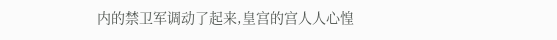内的禁卫军调动了起来,皇宫的宫人人心惶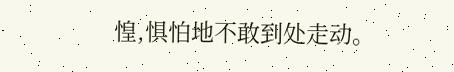惶,惧怕地不敢到处走动。